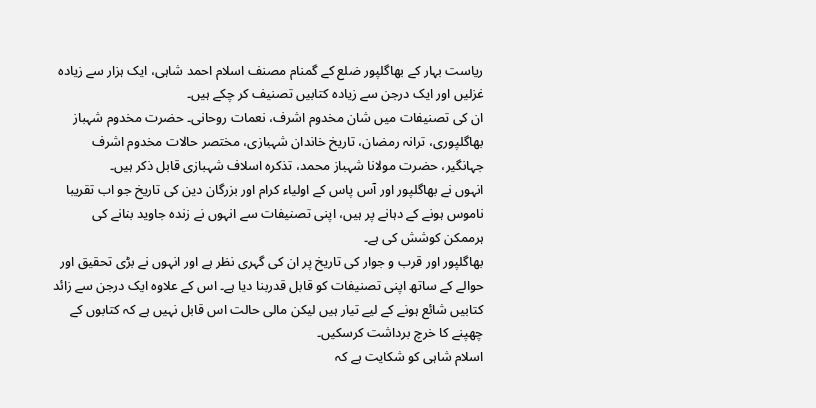ریاست بہار کے بھاگلپور ضلع کے گمنام مصنف اسلام احمد شاہی، ایک ہزار سے زیادہ غزلیں اور ایک درجن سے زیادہ کتابیں تصنیف کر چکے ہیں۔
ان کی تصنیفات میں شان مخدوم اشرف، نعمات روحانی۔ حضرت مخدوم شہباز بھاگلپوری، ترانہ رمضان، تاریخ خاندان شہبازی، مختصر حالات مخدوم اشرف جہانگیر، حضرت مولانا شہباز محمد، تذکرہ اسلاف شہبازی قابل ذکر ہیں۔
انہوں نے بھاگلپور اور آس پاس کے اولیاء کرام اور بزرگان دین کی تاریخ جو اب تقریبا ناموس ہونے کے دہانے پر ہیں، اپنی تصنیفات سے انہوں نے زندہ جاوید بنانے کی ہرممکن کوشش کی ہے۔
بھاگلپور اور قرب و جوار کی تاریخ پر ان کی گہری نظر ہے اور انہوں نے بڑی تحقیق اور حوالے کے ساتھ اپنی تصنیفات کو قابل قدربنا دیا ہے۔ اس کے علاوہ ایک درجن سے زائد کتابیں شائع ہونے کے لیے تیار ہیں لیکن مالی حالت اس قابل نہیں ہے کہ کتابوں کے چھپنے کا خرچ برداشت کرسکیں۔
اسلام شاہی کو شکایت ہے کہ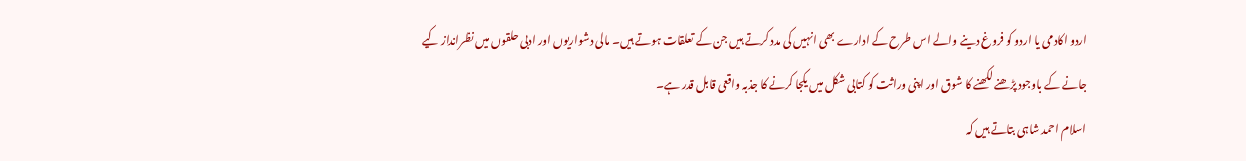اردو اکادمی یا اردو کو فروغ دینے والے اس طرح کے ادارے بھی انہیں کی مدد کرتے ہیں جن کے تعلقات ہوتے ہیں۔ مالی دشواریوں اور ادبی حلقوں میں نظرانداز کیے جانے کے باوجود پڑھنے لکھنے کا شوق اور اپنی وراثت کو کتابی شکل میں یکجا کرنے کا جذبہ واقعی قابل قدر ہے۔
اسلام احمد شاہی بتاتے ہیں کہ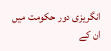انگریزی دور حکومت میں ان کے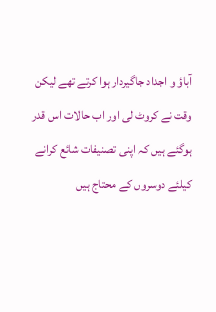آباؤ و اجداد جاگیردار ہوا کرتے تھے لیکن وقت نے کروٹ لی اور اب حالات اس قدر ہوگئے ہیں کہ اپنی تصنیفات شائع کرانے کیلئے دوسروں کے محتاج ہیں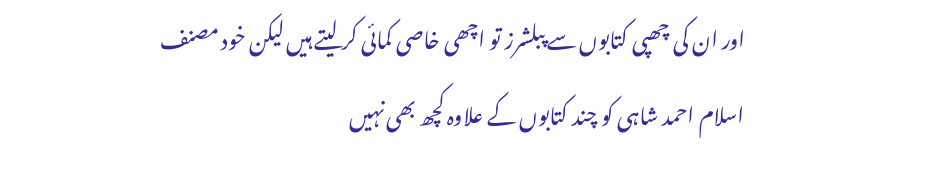اور ان کی چھپی کتابوں سے پبلشرز تو اچھی خاصی کمائی کر لیتے ہیں لیکن خود مصنف اسلام احمد شاہی کو چند کتابوں کے علاوہ کچھ بھی نہیں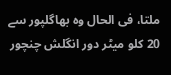ملتا، فی الحال وہ بھاگلپور سے 20 کلو میٹر دور انگلش چنچور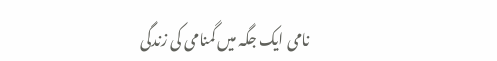نامی ایک جگہ میں گمنامی کی زندگی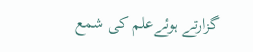گزارتے ہوئےعلم کی شمع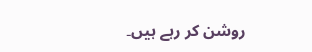روشن کر رہے ہیں۔